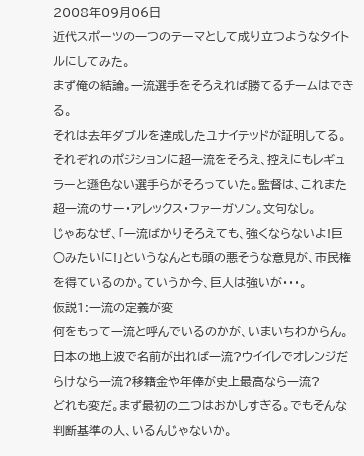2008年09月06日
近代スポーツの一つのテーマとして成り立つようなタイトルにしてみた。
まず俺の結論。一流選手をそろえれば勝てるチームはできる。
それは去年ダブルを達成したユナイテッドが証明してる。
それぞれのポジションに超一流をそろえ、控えにもレギュラーと遜色ない選手らがそろっていた。監督は、これまた超一流のサー・アレックス・ファーガソン。文句なし。
じゃあなぜ、「一流ばかりそろえても、強くならないよ!巨○みたいに!」というなんとも頭の悪そうな意見が、市民権を得ているのか。ていうか今、巨人は強いが・・・。
仮説1:一流の定義が変
何をもって一流と呼んでいるのかが、いまいちわからん。日本の地上波で名前が出れば一流?ウイイレでオレンジだらけなら一流?移籍金や年俸が史上最高なら一流?
どれも変だ。まず最初の二つはおかしすぎる。でもそんな判断基準の人、いるんじゃないか。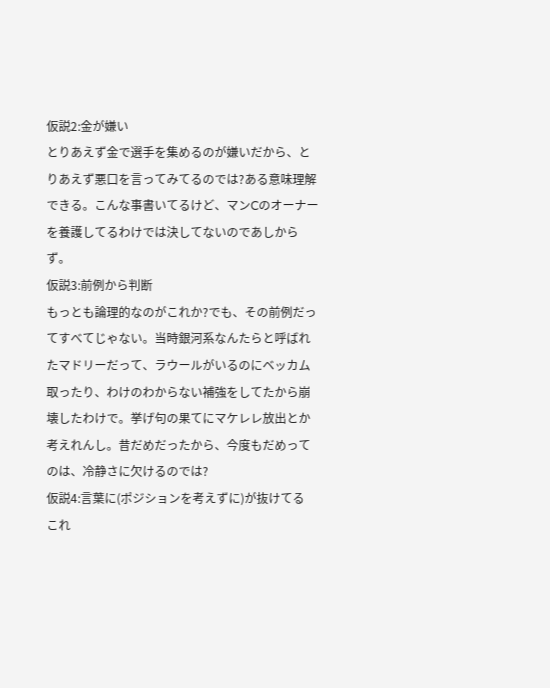仮説2:金が嫌い
とりあえず金で選手を集めるのが嫌いだから、とりあえず悪口を言ってみてるのでは?ある意味理解できる。こんな事書いてるけど、マンCのオーナーを養護してるわけでは決してないのであしからず。
仮説3:前例から判断
もっとも論理的なのがこれか?でも、その前例だってすべてじゃない。当時銀河系なんたらと呼ばれたマドリーだって、ラウールがいるのにベッカム取ったり、わけのわからない補強をしてたから崩壊したわけで。挙げ句の果てにマケレレ放出とか考えれんし。昔だめだったから、今度もだめってのは、冷静さに欠けるのでは?
仮説4:言葉に(ポジションを考えずに)が抜けてる
これ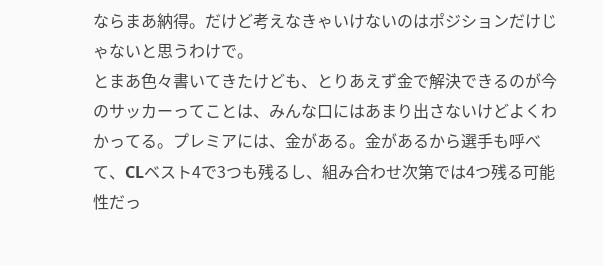ならまあ納得。だけど考えなきゃいけないのはポジションだけじゃないと思うわけで。
とまあ色々書いてきたけども、とりあえず金で解決できるのが今のサッカーってことは、みんな口にはあまり出さないけどよくわかってる。プレミアには、金がある。金があるから選手も呼べて、CLベスト4で3つも残るし、組み合わせ次第では4つ残る可能性だっ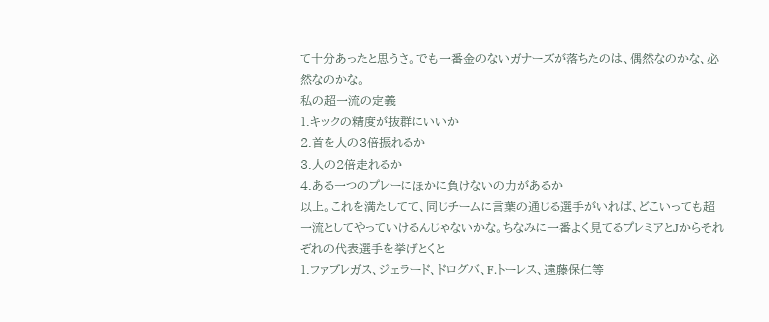て十分あったと思うさ。でも一番金のないガナーズが落ちたのは、偶然なのかな、必然なのかな。
私の超一流の定義
1.キックの精度が抜群にいいか
2.首を人の3倍振れるか
3.人の2倍走れるか
4.ある一つのプレーにほかに負けないの力があるか
以上。これを満たしてて、同じチームに言葉の通じる選手がいれば、どこいっても超一流としてやっていけるんじゃないかな。ちなみに一番よく見てるプレミアとJからそれぞれの代表選手を挙げとくと
1.ファブレガス、ジェラード、ドログバ、F.トーレス、遠藤保仁等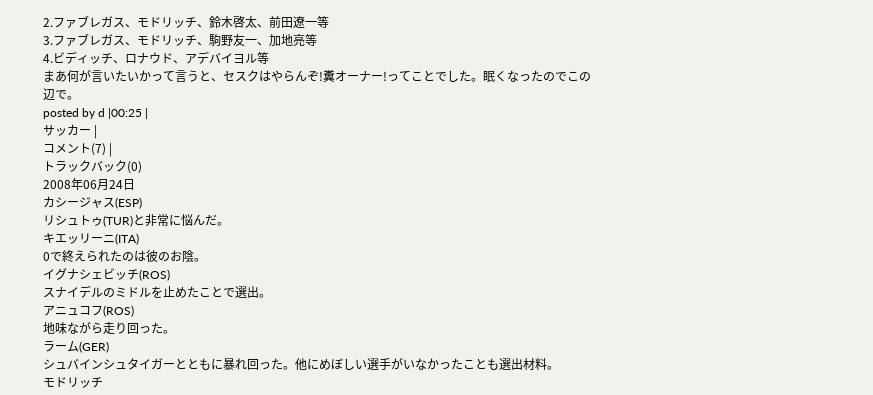2.ファブレガス、モドリッチ、鈴木啓太、前田遼一等
3.ファブレガス、モドリッチ、駒野友一、加地亮等
4.ビディッチ、ロナウド、アデバイヨル等
まあ何が言いたいかって言うと、セスクはやらんぞ!糞オーナー!ってことでした。眠くなったのでこの辺で。
posted by d |00:25 |
サッカー |
コメント(7) |
トラックバック(0)
2008年06月24日
カシージャス(ESP)
リシュトゥ(TUR)と非常に悩んだ。
キエッリーニ(ITA)
0で終えられたのは彼のお陰。
イグナシェビッチ(ROS)
スナイデルのミドルを止めたことで選出。
アニュコフ(ROS)
地味ながら走り回った。
ラーム(GER)
シュバインシュタイガーとともに暴れ回った。他にめぼしい選手がいなかったことも選出材料。
モドリッチ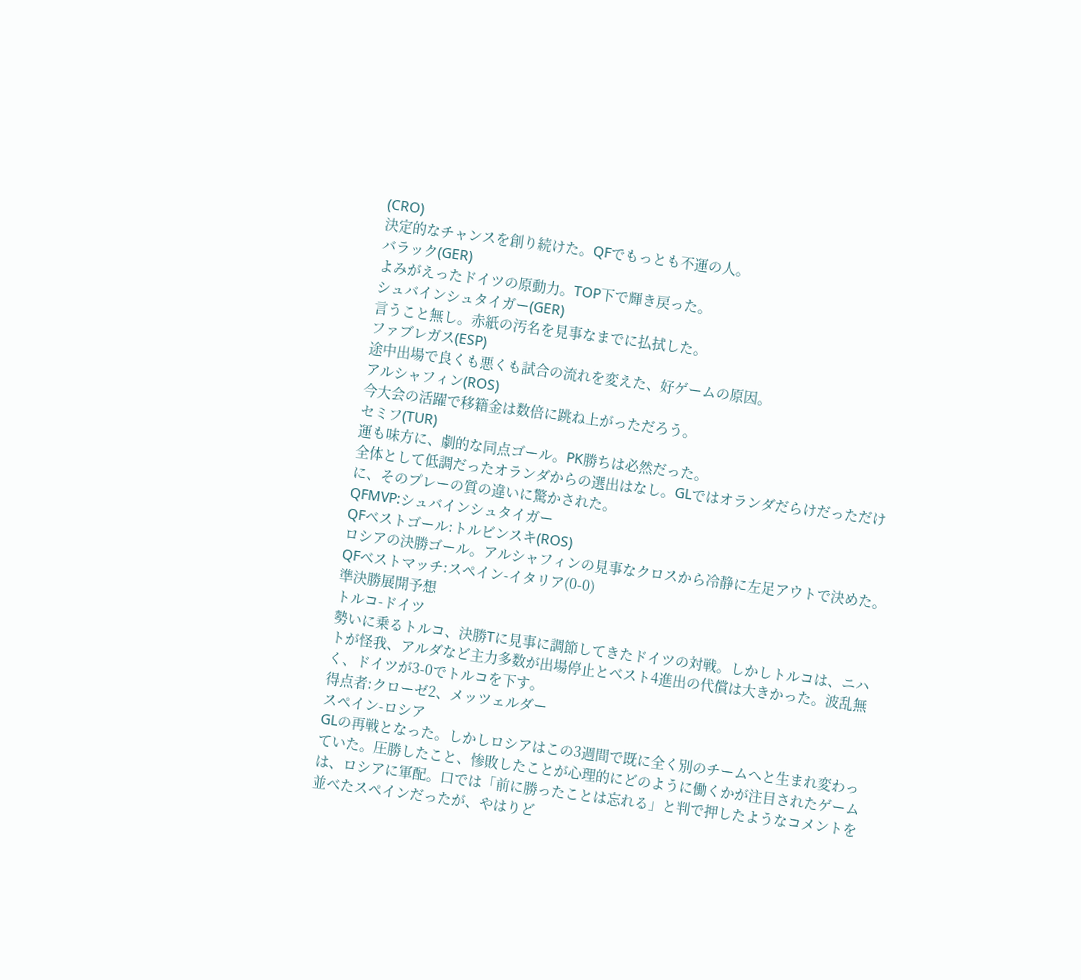(CRO)
決定的なチャンスを創り続けた。QFでもっとも不運の人。
バラック(GER)
よみがえったドイツの原動力。TOP下で輝き戻った。
シュバインシュタイガー(GER)
言うこと無し。赤紙の汚名を見事なまでに払拭した。
ファブレガス(ESP)
途中出場で良くも悪くも試合の流れを変えた、好ゲームの原因。
アルシャフィン(ROS)
今大会の活躍で移籍金は数倍に跳ね上がっただろう。
セミフ(TUR)
運も味方に、劇的な同点ゴール。PK勝ちは必然だった。
全体として低調だったオランダからの選出はなし。GLではオランダだらけだっただけに、そのプレーの質の違いに驚かされた。
QFMVP:シュバインシュタイガー
QFベストゴール:トルビンスキ(ROS)
ロシアの決勝ゴール。アルシャフィンの見事なクロスから冷静に左足アウトで決めた。
QFベストマッチ:スペイン-イタリア(0-0)
準決勝展開予想
トルコ-ドイツ
勢いに乗るトルコ、決勝Tに見事に調節してきたドイツの対戦。しかしトルコは、ニハトが怪我、アルダなど主力多数が出場停止とベスト4進出の代償は大きかった。波乱無く、ドイツが3-0でトルコを下す。
得点者:クローゼ2、メッツェルダー
スペイン-ロシア
GLの再戦となった。しかしロシアはこの3週間で既に全く別のチームへと生まれ変わっていた。圧勝したこと、惨敗したことが心理的にどのように働くかが注目されたゲームは、ロシアに軍配。口では「前に勝ったことは忘れる」と判で押したようなコメントを並べたスペインだったが、やはりど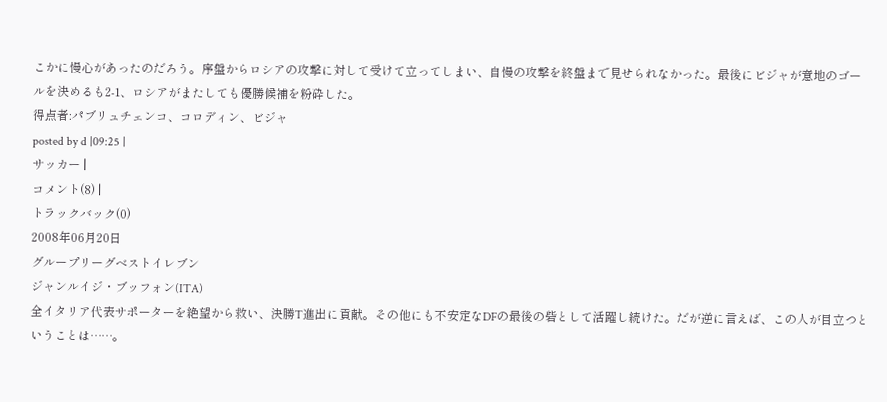こかに慢心があったのだろう。序盤からロシアの攻撃に対して受けて立ってしまい、自慢の攻撃を終盤まで見せられなかった。最後にビジャが意地のゴールを決めるも2-1、ロシアがまたしても優勝候補を粉砕した。
得点者:パブリュチェンコ、コロディン、ビジャ
posted by d |09:25 |
サッカー |
コメント(8) |
トラックバック(0)
2008年06月20日
グループリーグベストイレブン
ジャンルイジ・ブッフォン(ITA)
全イタリア代表サポーターを絶望から救い、決勝T進出に貢献。その他にも不安定なDFの最後の砦として活躍し続けた。だが逆に言えば、この人が目立つということは……。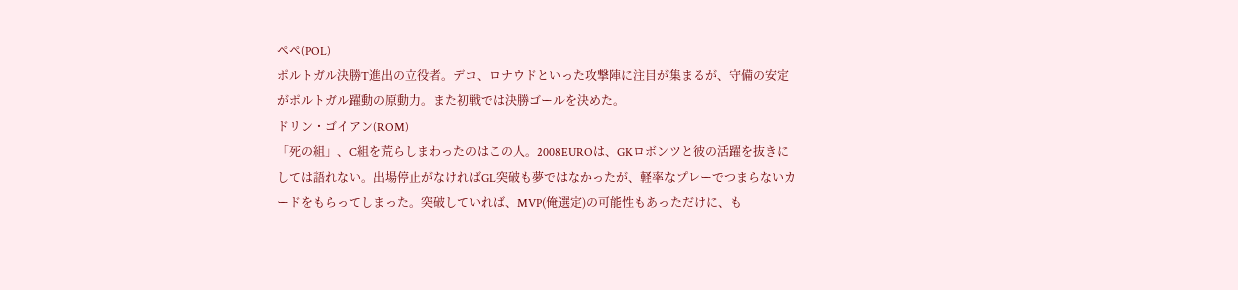ペペ(POL)
ポルトガル決勝T進出の立役者。デコ、ロナウドといった攻撃陣に注目が集まるが、守備の安定がポルトガル躍動の原動力。また初戦では決勝ゴールを決めた。
ドリン・ゴイアン(ROM)
「死の組」、C組を荒らしまわったのはこの人。2008EUROは、GKロボンツと彼の活躍を抜きにしては語れない。出場停止がなければGL突破も夢ではなかったが、軽率なプレーでつまらないカードをもらってしまった。突破していれば、MVP(俺選定)の可能性もあっただけに、も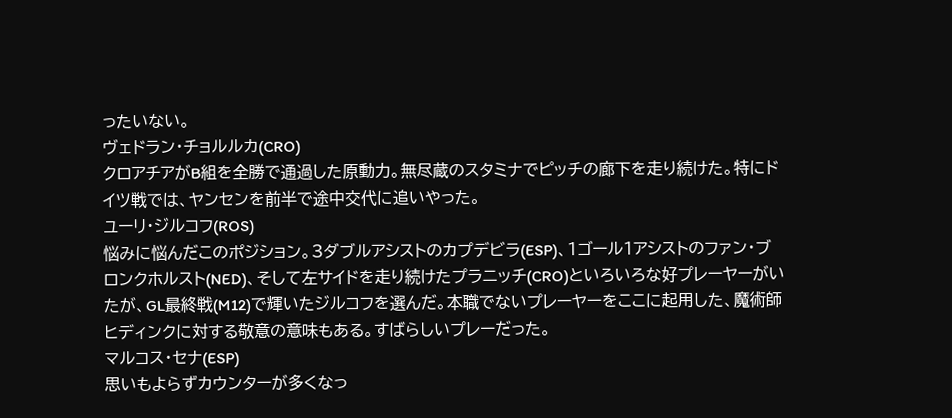ったいない。
ヴェドラン・チョルルカ(CRO)
クロアチアがB組を全勝で通過した原動力。無尽蔵のスタミナでピッチの廊下を走り続けた。特にドイツ戦では、ヤンセンを前半で途中交代に追いやった。
ユーリ・ジルコフ(ROS)
悩みに悩んだこのポジション。3ダブルアシストのカプデビラ(ESP)、1ゴール1アシストのファン・ブロンクホルスト(NED)、そして左サイドを走り続けたプラニッチ(CRO)といろいろな好プレーヤーがいたが、GL最終戦(M12)で輝いたジルコフを選んだ。本職でないプレーヤーをここに起用した、魔術師ヒディンクに対する敬意の意味もある。すばらしいプレーだった。
マルコス・セナ(ESP)
思いもよらずカウンターが多くなっ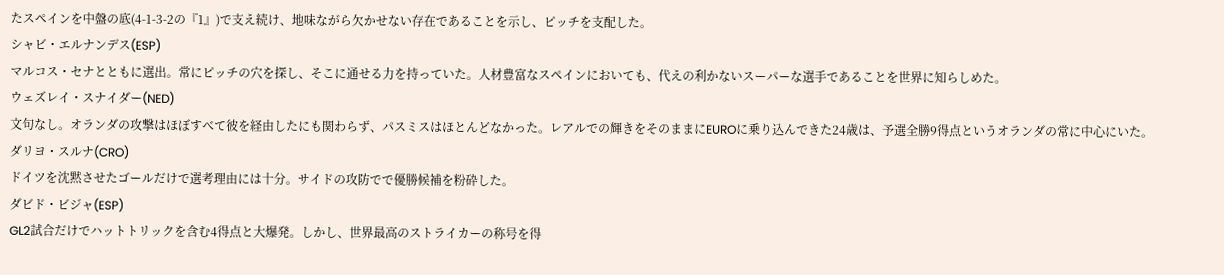たスペインを中盤の底(4-1-3-2の『1』)で支え続け、地味ながら欠かせない存在であることを示し、ピッチを支配した。
シャビ・エルナンデス(ESP)
マルコス・セナとともに選出。常にピッチの穴を探し、そこに通せる力を持っていた。人材豊富なスペインにおいても、代えの利かないスーパーな選手であることを世界に知らしめた。
ウェズレイ・スナイダー(NED)
文句なし。オランダの攻撃はほぼすべて彼を経由したにも関わらず、パスミスはほとんどなかった。レアルでの輝きをそのままにEUROに乗り込んできた24歳は、予選全勝9得点というオランダの常に中心にいた。
ダリヨ・スルナ(CRO)
ドイツを沈黙させたゴールだけで選考理由には十分。サイドの攻防でで優勝候補を粉砕した。
ダビド・ビジャ(ESP)
GL2試合だけでハットトリックを含む4得点と大爆発。しかし、世界最高のストライカーの称号を得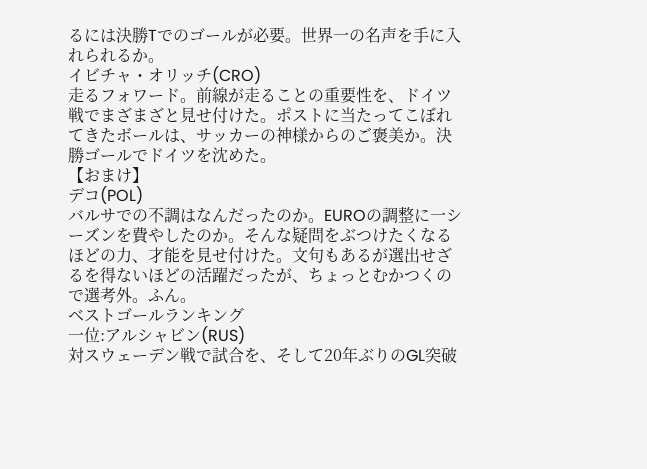るには決勝Tでのゴールが必要。世界一の名声を手に入れられるか。
イビチャ・オリッチ(CRO)
走るフォワード。前線が走ることの重要性を、ドイツ戦でまざまざと見せ付けた。ポストに当たってこぼれてきたボールは、サッカーの神様からのご褒美か。決勝ゴールでドイツを沈めた。
【おまけ】
デコ(POL)
バルサでの不調はなんだったのか。EUROの調整に一シーズンを費やしたのか。そんな疑問をぶつけたくなるほどの力、才能を見せ付けた。文句もあるが選出せざるを得ないほどの活躍だったが、ちょっとむかつくので選考外。ふん。
ベストゴールランキング
一位:アルシャビン(RUS)
対スウェーデン戦で試合を、そして20年ぶりのGL突破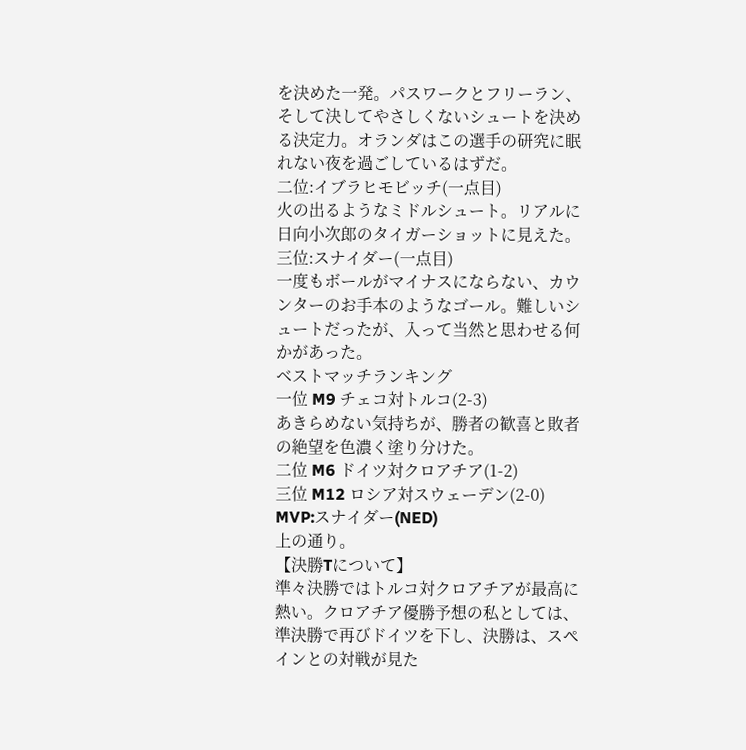を決めた一発。パスワークとフリーラン、そして決してやさしくないシュートを決める決定力。オランダはこの選手の研究に眠れない夜を過ごしているはずだ。
二位:イブラヒモビッチ(一点目)
火の出るようなミドルシュート。リアルに日向小次郎のタイガーショットに見えた。
三位:スナイダー(一点目)
一度もボールがマイナスにならない、カウンターのお手本のようなゴール。難しいシュートだったが、入って当然と思わせる何かがあった。
ベストマッチランキング
一位 M9 チェコ対トルコ(2-3)
あきらめない気持ちが、勝者の歓喜と敗者の絶望を色濃く塗り分けた。
二位 M6 ドイツ対クロアチア(1-2)
三位 M12 ロシア対スウェーデン(2-0)
MVP:スナイダー(NED)
上の通り。
【決勝Tについて】
準々決勝ではトルコ対クロアチアが最高に熱い。クロアチア優勝予想の私としては、準決勝で再びドイツを下し、決勝は、スペインとの対戦が見た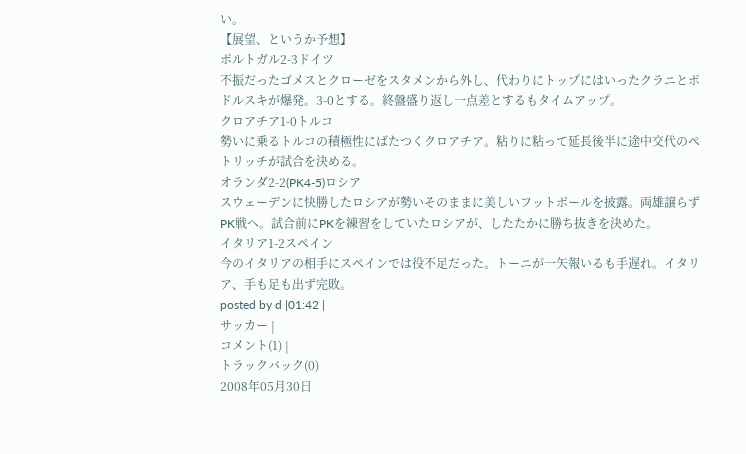い。
【展望、というか予想】
ポルトガル2-3ドイツ
不振だったゴメスとクローゼをスタメンから外し、代わりにトップにはいったクラニとポドルスキが爆発。3-0とする。終盤盛り返し一点差とするもタイムアップ。
クロアチア1-0トルコ
勢いに乗るトルコの積極性にばたつくクロアチア。粘りに粘って延長後半に途中交代のペトリッチが試合を決める。
オランダ2-2(PK4-5)ロシア
スウェーデンに快勝したロシアが勢いそのままに美しいフットボールを披露。両雄譲らずPK戦へ。試合前にPKを練習をしていたロシアが、したたかに勝ち抜きを決めた。
イタリア1-2スペイン
今のイタリアの相手にスペインでは役不足だった。トーニが一矢報いるも手遅れ。イタリア、手も足も出ず完敗。
posted by d |01:42 |
サッカー |
コメント(1) |
トラックバック(0)
2008年05月30日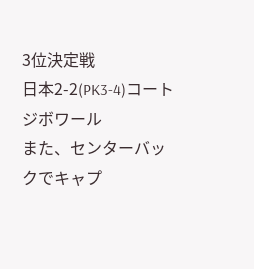3位決定戦
日本2-2(PK3-4)コートジボワール
また、センターバックでキャプ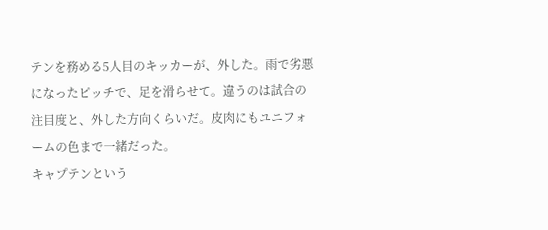テンを務める5人目のキッカーが、外した。雨で劣悪になったピッチで、足を滑らせて。違うのは試合の注目度と、外した方向くらいだ。皮肉にもユニフォームの色まで一緒だった。
キャプテンという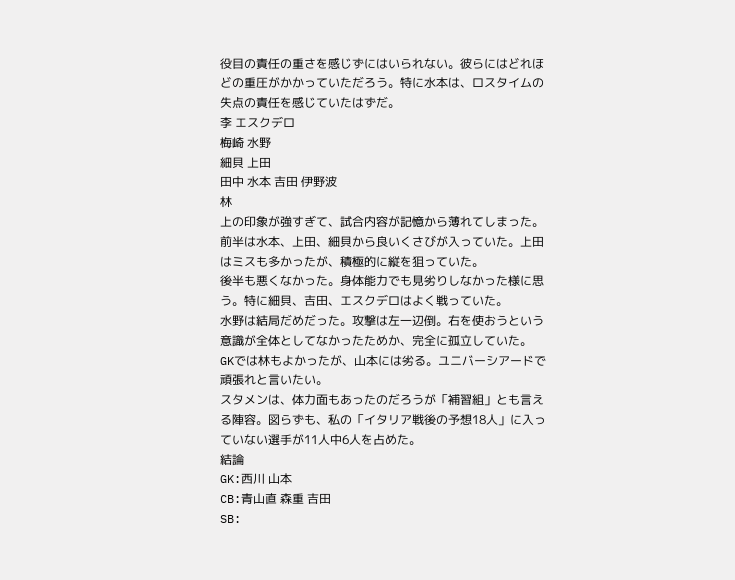役目の責任の重さを感じずにはいられない。彼らにはどれほどの重圧がかかっていただろう。特に水本は、ロスタイムの失点の責任を感じていたはずだ。
李 エスクデロ
梅崎 水野
細貝 上田
田中 水本 吉田 伊野波
林
上の印象が強すぎて、試合内容が記憶から薄れてしまった。前半は水本、上田、細貝から良いくさびが入っていた。上田はミスも多かったが、積極的に縦を狙っていた。
後半も悪くなかった。身体能力でも見劣りしなかった様に思う。特に細貝、吉田、エスクデロはよく戦っていた。
水野は結局だめだった。攻撃は左一辺倒。右を使おうという意識が全体としてなかったためか、完全に孤立していた。
GKでは林もよかったが、山本には劣る。ユニバーシアードで頑張れと言いたい。
スタメンは、体力面もあったのだろうが「補習組」とも言える陣容。図らずも、私の「イタリア戦後の予想18人」に入っていない選手が11人中6人を占めた。
結論
GK:西川 山本
CB:青山直 森重 吉田
SB: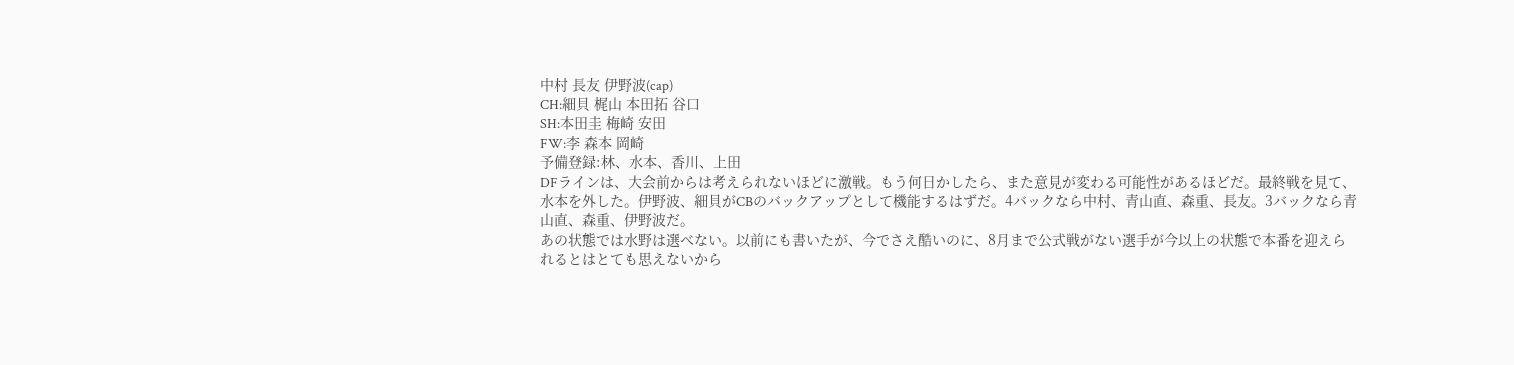中村 長友 伊野波(cap)
CH:細貝 梶山 本田拓 谷口
SH:本田圭 梅崎 安田
FW:李 森本 岡崎
予備登録:林、水本、香川、上田
DFラインは、大会前からは考えられないほどに激戦。もう何日かしたら、また意見が変わる可能性があるほどだ。最終戦を見て、水本を外した。伊野波、細貝がCBのバックアップとして機能するはずだ。4バックなら中村、青山直、森重、長友。3バックなら青山直、森重、伊野波だ。
あの状態では水野は選べない。以前にも書いたが、今でさえ酷いのに、8月まで公式戦がない選手が今以上の状態で本番を迎えられるとはとても思えないから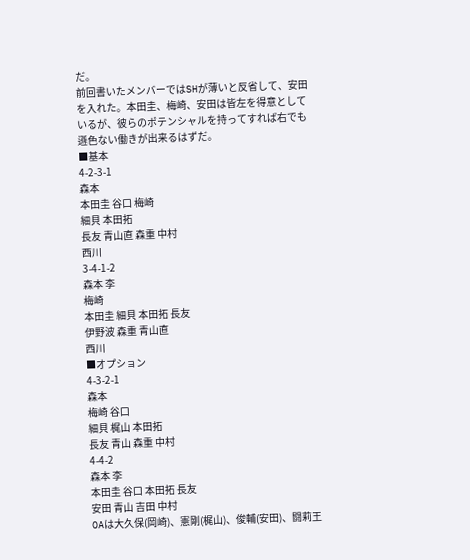だ。
前回書いたメンバーではSHが薄いと反省して、安田を入れた。本田圭、梅崎、安田は皆左を得意としているが、彼らのポテンシャルを持ってすれば右でも遜色ない働きが出来るはずだ。
■基本
4-2-3-1
森本
本田圭 谷口 梅崎
細貝 本田拓
長友 青山直 森重 中村
西川
3-4-1-2
森本 李
梅崎
本田圭 細貝 本田拓 長友
伊野波 森重 青山直
西川
■オプション
4-3-2-1
森本
梅崎 谷口
細貝 梶山 本田拓
長友 青山 森重 中村
4-4-2
森本 李
本田圭 谷口 本田拓 長友
安田 青山 吉田 中村
OAは大久保(岡崎)、憲剛(梶山)、俊輔(安田)、闘莉王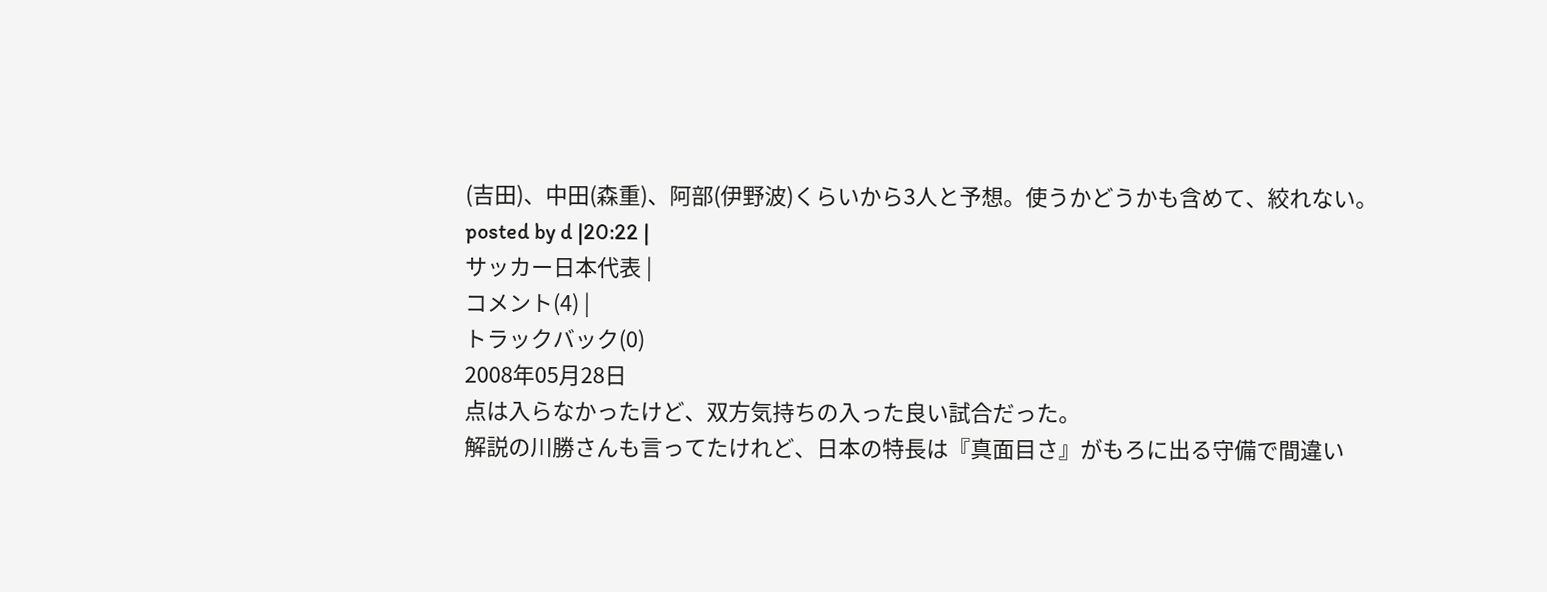(吉田)、中田(森重)、阿部(伊野波)くらいから3人と予想。使うかどうかも含めて、絞れない。
posted by d |20:22 |
サッカー日本代表 |
コメント(4) |
トラックバック(0)
2008年05月28日
点は入らなかったけど、双方気持ちの入った良い試合だった。
解説の川勝さんも言ってたけれど、日本の特長は『真面目さ』がもろに出る守備で間違い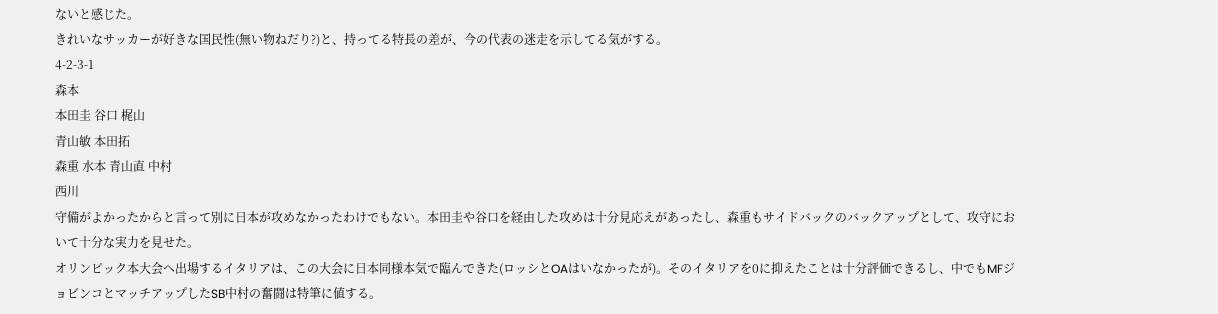ないと感じた。
きれいなサッカーが好きな国民性(無い物ねだり?)と、持ってる特長の差が、今の代表の迷走を示してる気がする。
4-2-3-1
森本
本田圭 谷口 梶山
青山敏 本田拓
森重 水本 青山直 中村
西川
守備がよかったからと言って別に日本が攻めなかったわけでもない。本田圭や谷口を経由した攻めは十分見応えがあったし、森重もサイドバックのバックアップとして、攻守において十分な実力を見せた。
オリンピック本大会へ出場するイタリアは、この大会に日本同様本気で臨んできた(ロッシとOAはいなかったが)。そのイタリアを0に抑えたことは十分評価できるし、中でもMFジョビンコとマッチアップしたSB中村の奮闘は特筆に値する。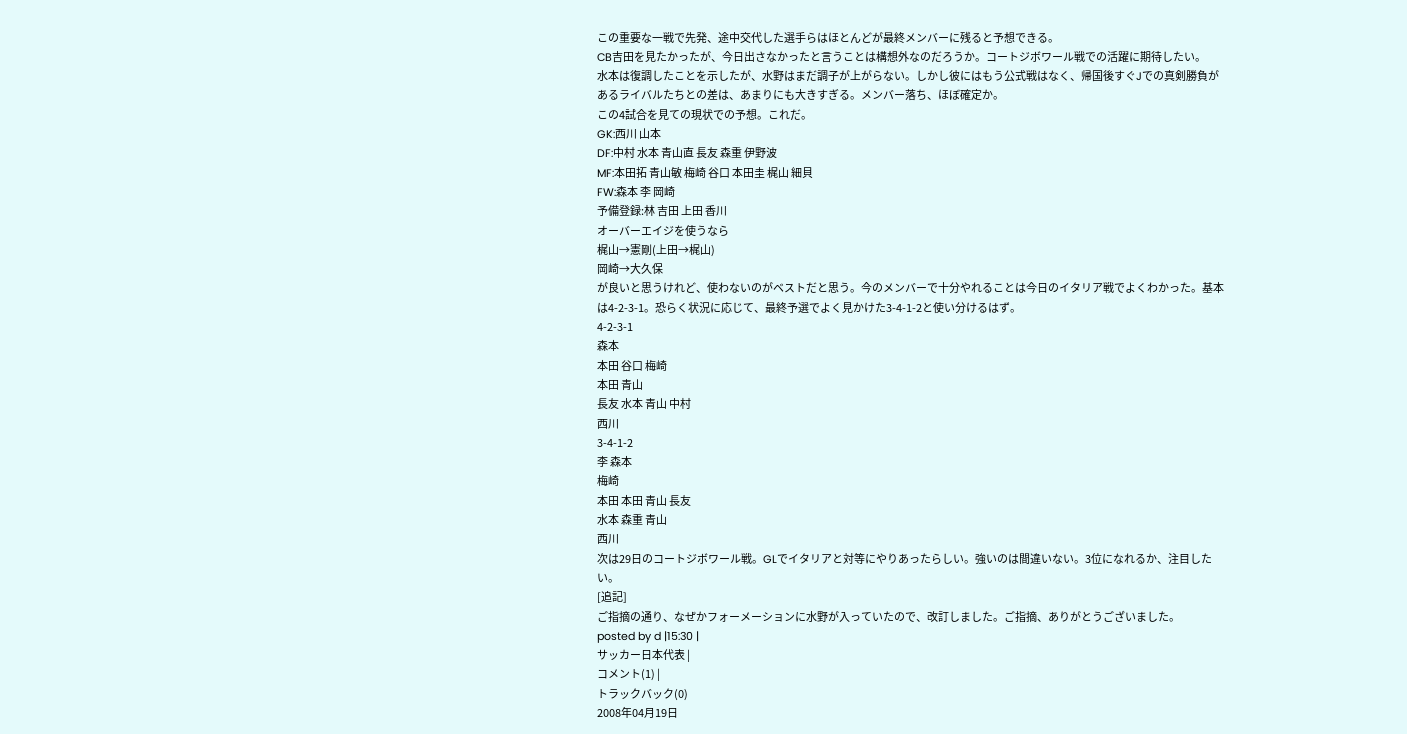この重要な一戦で先発、途中交代した選手らはほとんどが最終メンバーに残ると予想できる。
CB吉田を見たかったが、今日出さなかったと言うことは構想外なのだろうか。コートジボワール戦での活躍に期待したい。
水本は復調したことを示したが、水野はまだ調子が上がらない。しかし彼にはもう公式戦はなく、帰国後すぐJでの真剣勝負があるライバルたちとの差は、あまりにも大きすぎる。メンバー落ち、ほぼ確定か。
この4試合を見ての現状での予想。これだ。
GK:西川 山本
DF:中村 水本 青山直 長友 森重 伊野波
MF:本田拓 青山敏 梅崎 谷口 本田圭 梶山 細貝
FW:森本 李 岡崎
予備登録:林 吉田 上田 香川
オーバーエイジを使うなら
梶山→憲剛(上田→梶山)
岡崎→大久保
が良いと思うけれど、使わないのがベストだと思う。今のメンバーで十分やれることは今日のイタリア戦でよくわかった。基本は4-2-3-1。恐らく状況に応じて、最終予選でよく見かけた3-4-1-2と使い分けるはず。
4-2-3-1
森本
本田 谷口 梅崎
本田 青山
長友 水本 青山 中村
西川
3-4-1-2
李 森本
梅崎
本田 本田 青山 長友
水本 森重 青山
西川
次は29日のコートジボワール戦。GLでイタリアと対等にやりあったらしい。強いのは間違いない。3位になれるか、注目したい。
[追記]
ご指摘の通り、なぜかフォーメーションに水野が入っていたので、改訂しました。ご指摘、ありがとうございました。
posted by d |15:30 |
サッカー日本代表 |
コメント(1) |
トラックバック(0)
2008年04月19日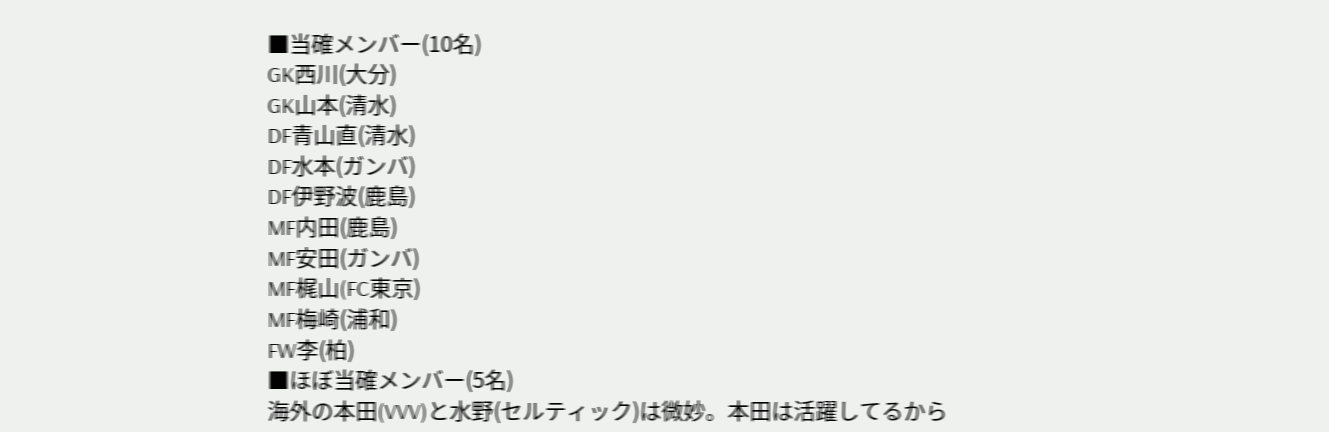■当確メンバー(10名)
GK西川(大分)
GK山本(清水)
DF青山直(清水)
DF水本(ガンバ)
DF伊野波(鹿島)
MF内田(鹿島)
MF安田(ガンバ)
MF梶山(FC東京)
MF梅崎(浦和)
FW李(柏)
■ほぼ当確メンバー(5名)
海外の本田(VVV)と水野(セルティック)は微妙。本田は活躍してるから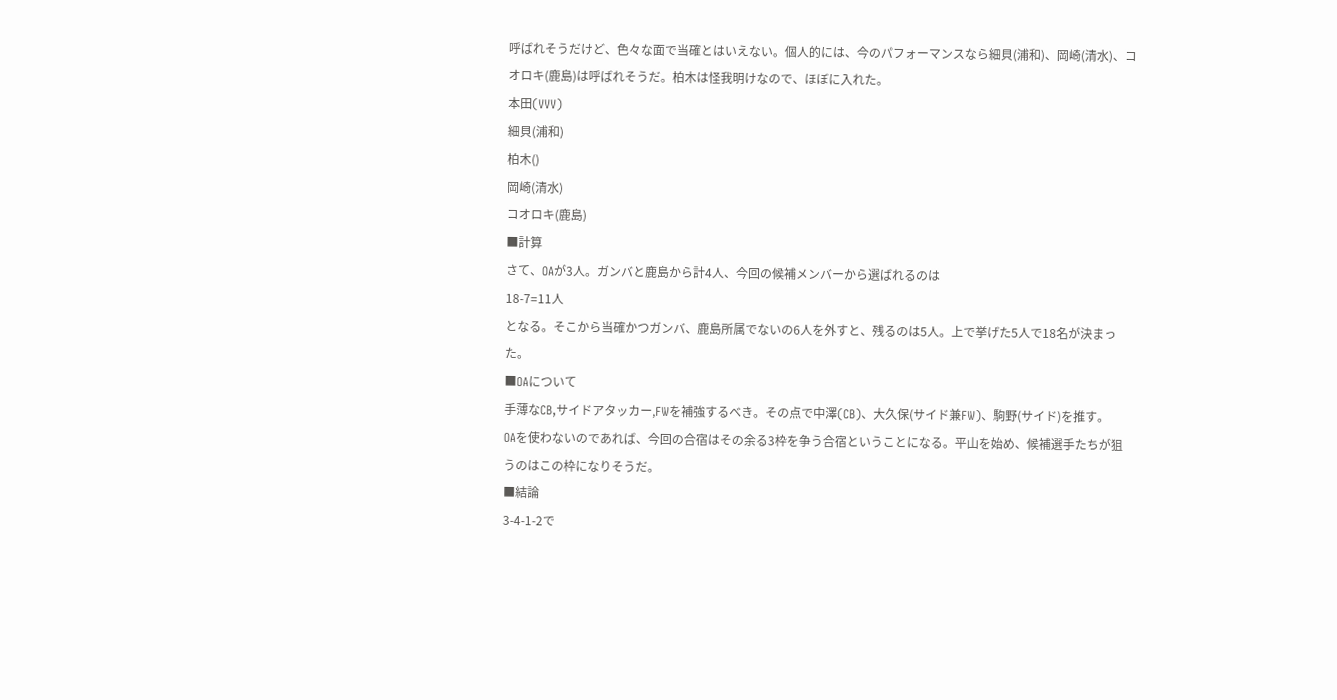呼ばれそうだけど、色々な面で当確とはいえない。個人的には、今のパフォーマンスなら細貝(浦和)、岡崎(清水)、コオロキ(鹿島)は呼ばれそうだ。柏木は怪我明けなので、ほぼに入れた。
本田(VVV)
細貝(浦和)
柏木()
岡崎(清水)
コオロキ(鹿島)
■計算
さて、OAが3人。ガンバと鹿島から計4人、今回の候補メンバーから選ばれるのは
18-7=11人
となる。そこから当確かつガンバ、鹿島所属でないの6人を外すと、残るのは5人。上で挙げた5人で18名が決まった。
■OAについて
手薄なCB,サイドアタッカー,FWを補強するべき。その点で中澤(CB)、大久保(サイド兼FW)、駒野(サイド)を推す。
OAを使わないのであれば、今回の合宿はその余る3枠を争う合宿ということになる。平山を始め、候補選手たちが狙うのはこの枠になりそうだ。
■結論
3-4-1-2で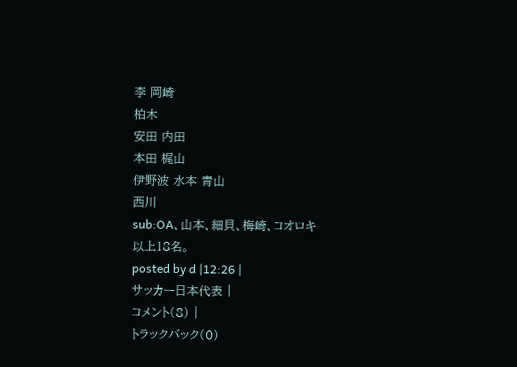李 岡崎
柏木
安田 内田
本田 梶山
伊野波 水本 青山
西川
sub:OA、山本、細貝、梅崎、コオロキ
以上18名。
posted by d |12:26 |
サッカー日本代表 |
コメント(8) |
トラックバック(0)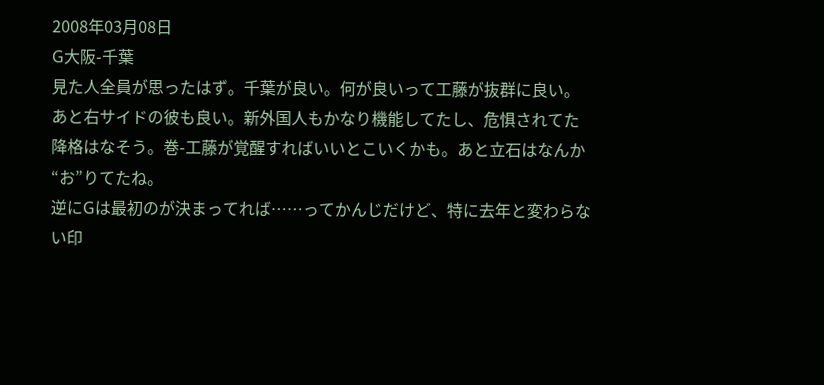2008年03月08日
G大阪-千葉
見た人全員が思ったはず。千葉が良い。何が良いって工藤が抜群に良い。あと右サイドの彼も良い。新外国人もかなり機能してたし、危惧されてた降格はなそう。巻-工藤が覚醒すればいいとこいくかも。あと立石はなんか“お”りてたね。
逆にGは最初のが決まってれば……ってかんじだけど、特に去年と変わらない印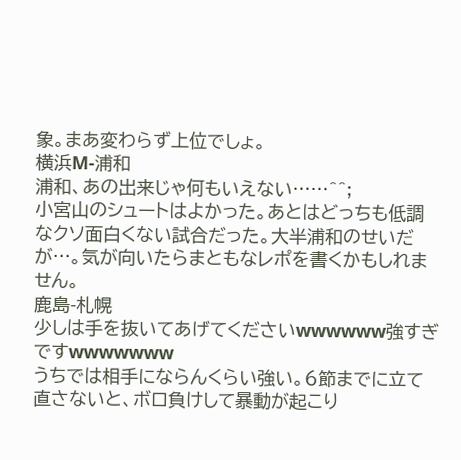象。まあ変わらず上位でしょ。
横浜M-浦和
浦和、あの出来じゃ何もいえない……^^;
小宮山のシュートはよかった。あとはどっちも低調なクソ面白くない試合だった。大半浦和のせいだが…。気が向いたらまともなレポを書くかもしれません。
鹿島-札幌
少しは手を抜いてあげてくださいwwwwww強すぎですwwwwwww
うちでは相手にならんくらい強い。6節までに立て直さないと、ボロ負けして暴動が起こり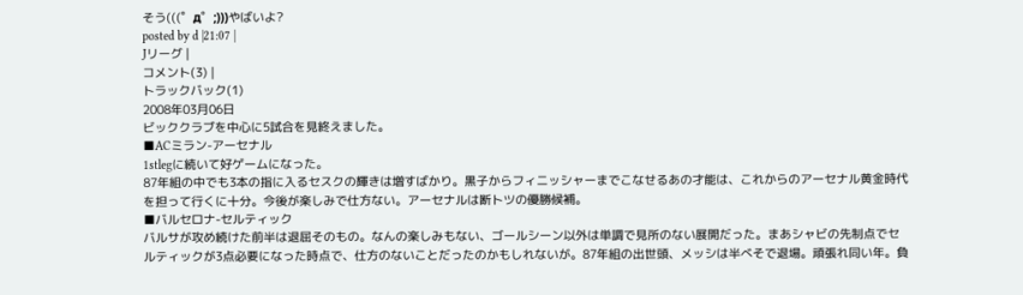そう(((゜д゜;)))やばいよ?
posted by d |21:07 |
Jリーグ |
コメント(3) |
トラックバック(1)
2008年03月06日
ビッククラブを中心に5試合を見終えました。
■ACミラン-アーセナル
1stlegに続いて好ゲームになった。
87年組の中でも3本の指に入るセスクの輝きは増すばかり。黒子からフィニッシャーまでこなせるあの才能は、これからのアーセナル黄金時代を担って行くに十分。今後が楽しみで仕方ない。アーセナルは断トツの優勝候補。
■バルセロナ-セルティック
バルサが攻め続けた前半は退屈そのもの。なんの楽しみもない、ゴールシーン以外は単調で見所のない展開だった。まあシャビの先制点でセルティックが3点必要になった時点で、仕方のないことだったのかもしれないが。87年組の出世頭、メッシは半べそで退場。頑張れ同い年。負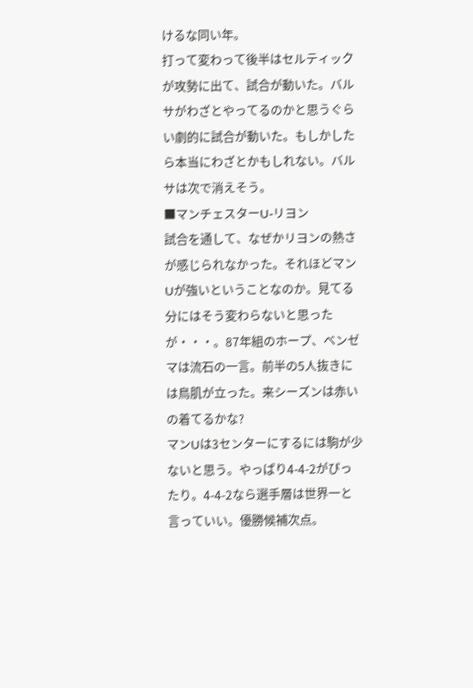けるな同い年。
打って変わって後半はセルティックが攻勢に出て、試合が動いた。バルサがわざとやってるのかと思うぐらい劇的に試合が動いた。もしかしたら本当にわざとかもしれない。バルサは次で消えそう。
■マンチェスターU-リヨン
試合を通して、なぜかリヨンの熱さが感じられなかった。それほどマンUが強いということなのか。見てる分にはそう変わらないと思ったが・・・。87年組のホープ、ベンゼマは流石の一言。前半の5人抜きには鳥肌が立った。来シーズンは赤いの着てるかな?
マンUは3センターにするには駒が少ないと思う。やっぱり4-4-2がぴったり。4-4-2なら選手層は世界一と言っていい。優勝候補次点。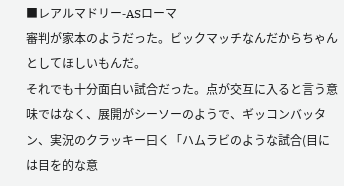■レアルマドリー-ASローマ
審判が家本のようだった。ビックマッチなんだからちゃんとしてほしいもんだ。
それでも十分面白い試合だった。点が交互に入ると言う意味ではなく、展開がシーソーのようで、ギッコンバッタン、実況のクラッキー曰く「ハムラビのような試合(目には目を的な意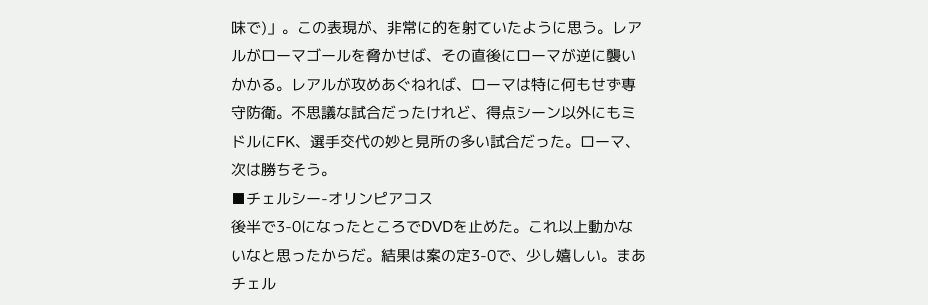味で)」。この表現が、非常に的を射ていたように思う。レアルがローマゴールを脅かせば、その直後にローマが逆に襲いかかる。レアルが攻めあぐねれば、ローマは特に何もせず専守防衛。不思議な試合だったけれど、得点シーン以外にもミドルにFK、選手交代の妙と見所の多い試合だった。ローマ、次は勝ちそう。
■チェルシー-オリンピアコス
後半で3-0になったところでDVDを止めた。これ以上動かないなと思ったからだ。結果は案の定3-0で、少し嬉しい。まあチェル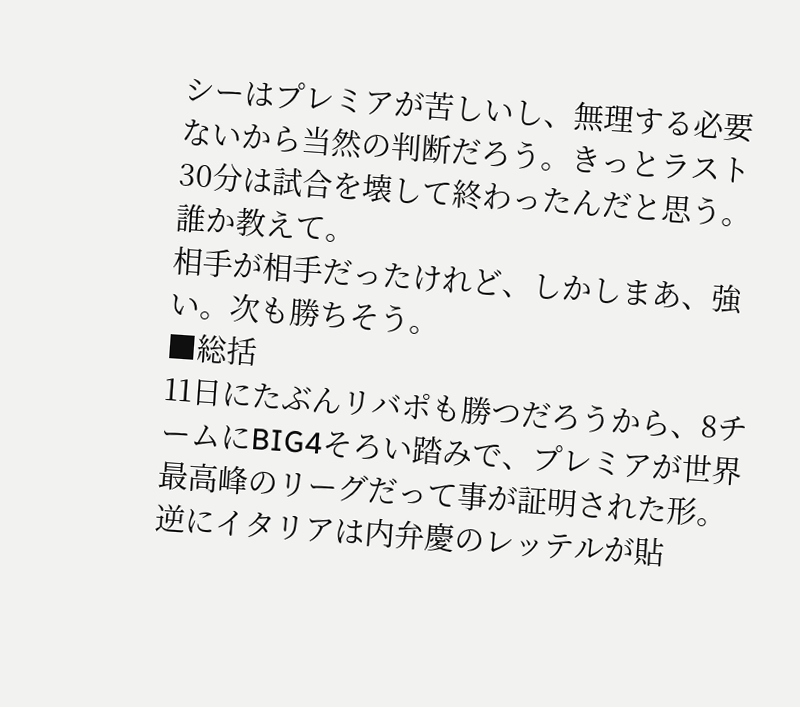シーはプレミアが苦しいし、無理する必要ないから当然の判断だろう。きっとラスト30分は試合を壊して終わったんだと思う。誰か教えて。
相手が相手だったけれど、しかしまあ、強い。次も勝ちそう。
■総括
11日にたぶんリバポも勝つだろうから、8チームにBIG4そろい踏みで、プレミアが世界最高峰のリーグだって事が証明された形。逆にイタリアは内弁慶のレッテルが貼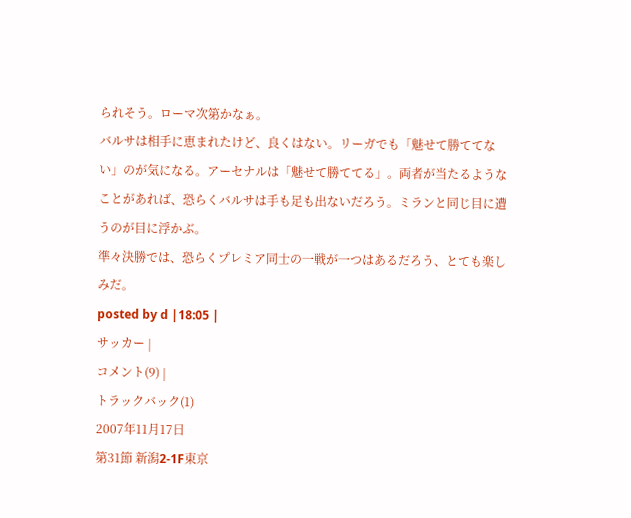られそう。ローマ次第かなぁ。
バルサは相手に恵まれたけど、良くはない。リーガでも「魅せて勝ててない」のが気になる。アーセナルは「魅せて勝ててる」。両者が当たるようなことがあれば、恐らくバルサは手も足も出ないだろう。ミランと同じ目に遭うのが目に浮かぶ。
準々決勝では、恐らくプレミア同士の一戦が一つはあるだろう、とても楽しみだ。
posted by d |18:05 |
サッカー |
コメント(9) |
トラックバック(1)
2007年11月17日
第31節 新潟2-1F東京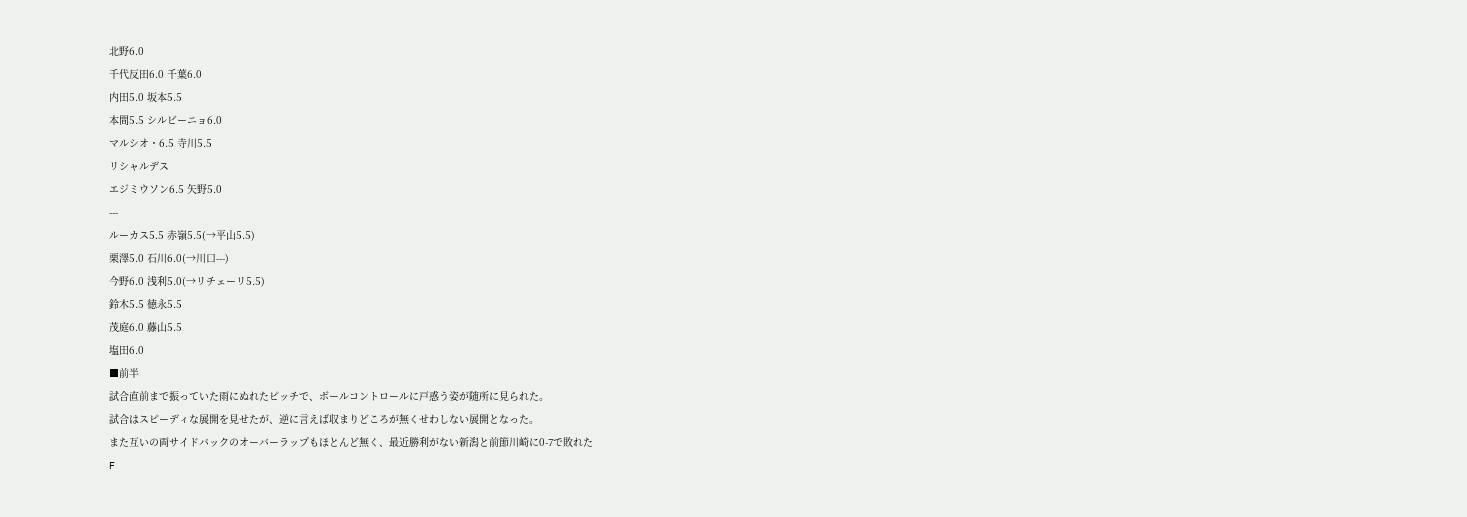北野6.0
千代反田6.0 千葉6.0
内田5.0 坂本5.5
本間5.5 シルビーニョ6.0
マルシオ・6.5 寺川5.5
リシャルデス
エジミウソン6.5 矢野5.0
---
ルーカス5.5 赤嶺5.5(→平山5.5)
栗澤5.0 石川6.0(→川口---)
今野6.0 浅利5.0(→リチェーリ5.5)
鈴木5.5 徳永5.5
茂庭6.0 藤山5.5
塩田6.0
■前半
試合直前まで振っていた雨にぬれたピッチで、ボールコントロールに戸惑う姿が随所に見られた。
試合はスピーディな展開を見せたが、逆に言えば収まりどころが無くせわしない展開となった。
また互いの両サイドバックのオーバーラップもほとんど無く、最近勝利がない新潟と前節川崎に0-7で敗れた
F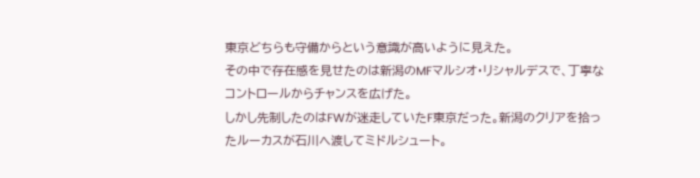東京どちらも守備からという意識が高いように見えた。
その中で存在感を見せたのは新潟のMFマルシオ・リシャルデスで、丁寧なコントロールからチャンスを広げた。
しかし先制したのはFWが迷走していたF東京だった。新潟のクリアを拾ったルーカスが石川へ渡してミドルシュート。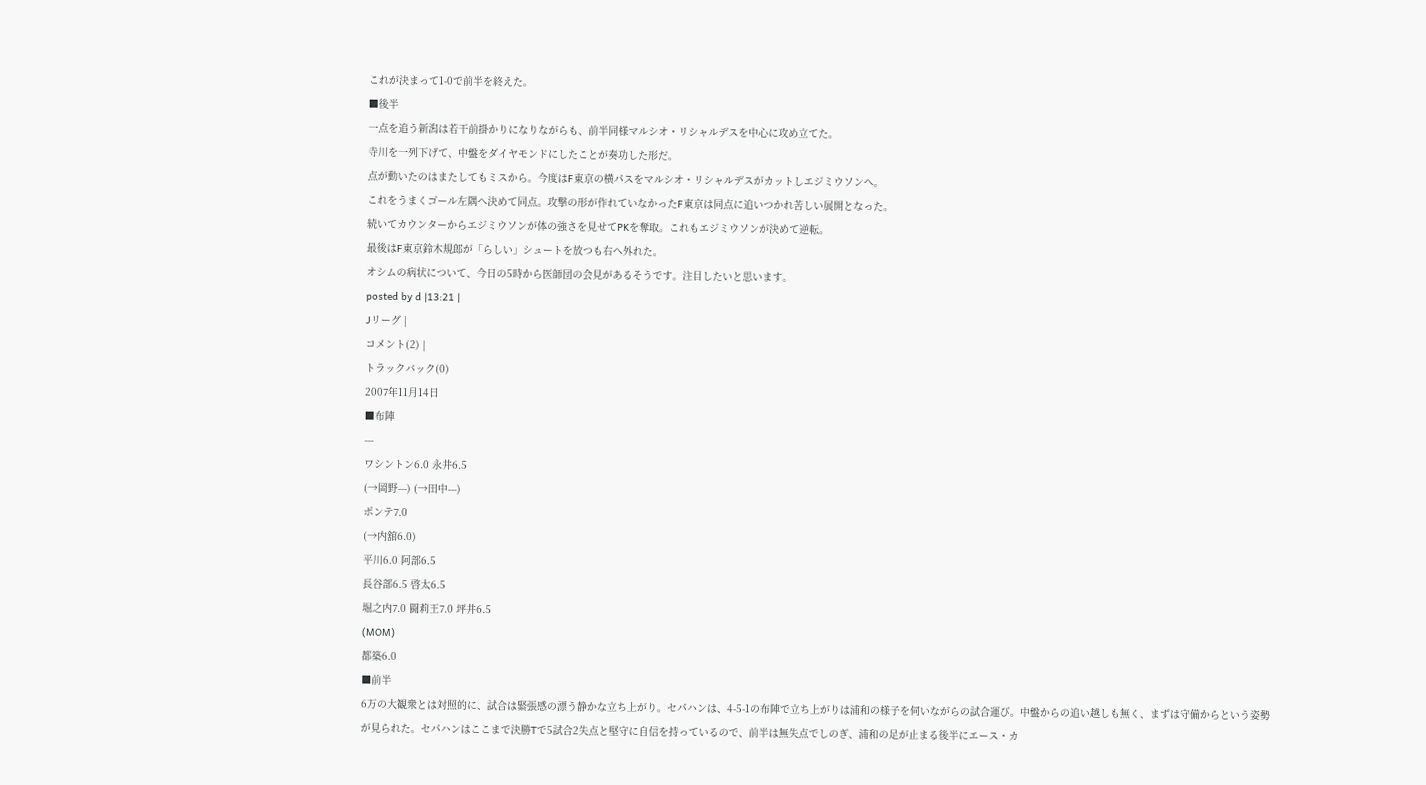これが決まって1-0で前半を終えた。
■後半
一点を追う新潟は若干前掛かりになりながらも、前半同様マルシオ・リシャルデスを中心に攻め立てた。
寺川を一列下げて、中盤をダイヤモンドにしたことが奏功した形だ。
点が動いたのはまたしてもミスから。今度はF東京の横パスをマルシオ・リシャルデスがカットしエジミウソンへ。
これをうまくゴール左隅へ決めて同点。攻撃の形が作れていなかったF東京は同点に追いつかれ苦しい展開となった。
続いてカウンターからエジミウソンが体の強さを見せてPKを奪取。これもエジミウソンが決めて逆転。
最後はF東京鈴木規郎が「らしい」シュートを放つも右へ外れた。
オシムの病状について、今日の5時から医師団の会見があるそうです。注目したいと思います。
posted by d |13:21 |
Jリーグ |
コメント(2) |
トラックバック(0)
2007年11月14日
■布陣
---
ワシントン6.0 永井6.5
(→岡野---) (→田中---)
ポンテ7.0
(→内舘6.0)
平川6.0 阿部6.5
長谷部6.5 啓太6.5
堀之内7.0 闘莉王7.0 坪井6.5
(MOM)
都築6.0
■前半
6万の大観衆とは対照的に、試合は緊張感の漂う静かな立ち上がり。セパハンは、4-5-1の布陣で立ち上がりは浦和の様子を伺いながらの試合運び。中盤からの追い越しも無く、まずは守備からという姿勢が見られた。セパハンはここまで決勝Tで5試合2失点と堅守に自信を持っているので、前半は無失点でしのぎ、浦和の足が止まる後半にエース・カ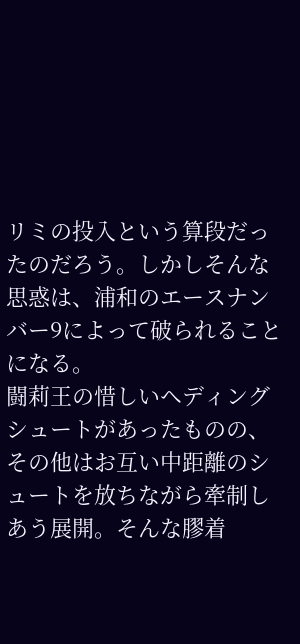リミの投入という算段だったのだろう。しかしそんな思惑は、浦和のエースナンバー9によって破られることになる。
闘莉王の惜しいヘディングシュートがあったものの、その他はお互い中距離のシュートを放ちながら牽制しあう展開。そんな膠着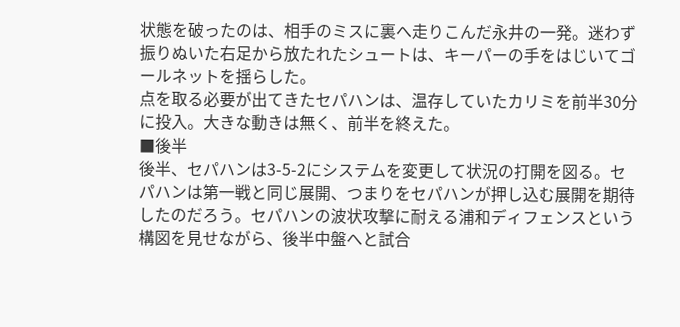状態を破ったのは、相手のミスに裏へ走りこんだ永井の一発。迷わず振りぬいた右足から放たれたシュートは、キーパーの手をはじいてゴールネットを揺らした。
点を取る必要が出てきたセパハンは、温存していたカリミを前半30分に投入。大きな動きは無く、前半を終えた。
■後半
後半、セパハンは3-5-2にシステムを変更して状況の打開を図る。セパハンは第一戦と同じ展開、つまりをセパハンが押し込む展開を期待したのだろう。セパハンの波状攻撃に耐える浦和ディフェンスという構図を見せながら、後半中盤へと試合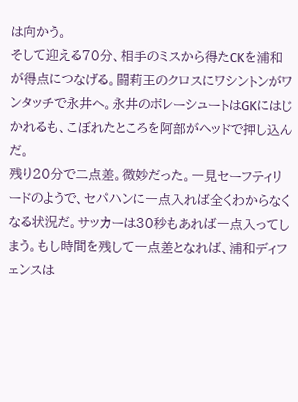は向かう。
そして迎える70分、相手のミスから得たCKを浦和が得点につなげる。闘莉王のクロスにワシントンがワンタッチで永井へ。永井のボレーシュートはGKにはじかれるも、こぼれたところを阿部がヘッドで押し込んだ。
残り20分で二点差。微妙だった。一見セーフティリードのようで、セパハンに一点入れば全くわからなくなる状況だ。サッカーは30秒もあれば一点入ってしまう。もし時間を残して一点差となれば、浦和ディフェンスは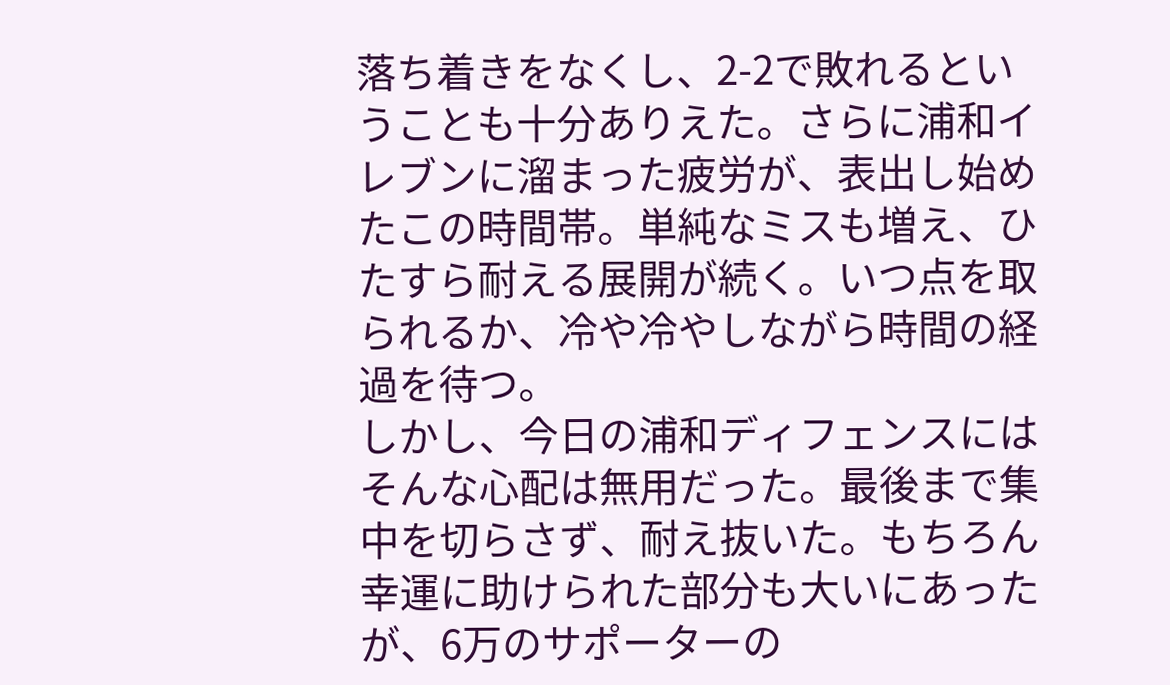落ち着きをなくし、2-2で敗れるということも十分ありえた。さらに浦和イレブンに溜まった疲労が、表出し始めたこの時間帯。単純なミスも増え、ひたすら耐える展開が続く。いつ点を取られるか、冷や冷やしながら時間の経過を待つ。
しかし、今日の浦和ディフェンスにはそんな心配は無用だった。最後まで集中を切らさず、耐え抜いた。もちろん幸運に助けられた部分も大いにあったが、6万のサポーターの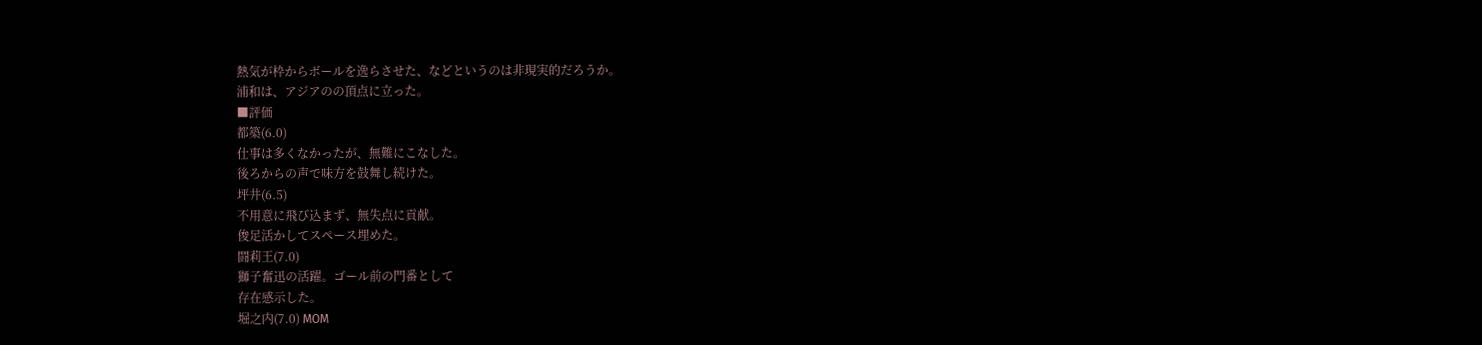熱気が枠からボールを逸らさせた、などというのは非現実的だろうか。
浦和は、アジアのの頂点に立った。
■評価
都築(6.0)
仕事は多くなかったが、無難にこなした。
後ろからの声で味方を鼓舞し続けた。
坪井(6.5)
不用意に飛び込まず、無失点に貢献。
俊足活かしてスペース埋めた。
闘莉王(7.0)
獅子奮迅の活躍。ゴール前の門番として
存在感示した。
堀之内(7.0) MOM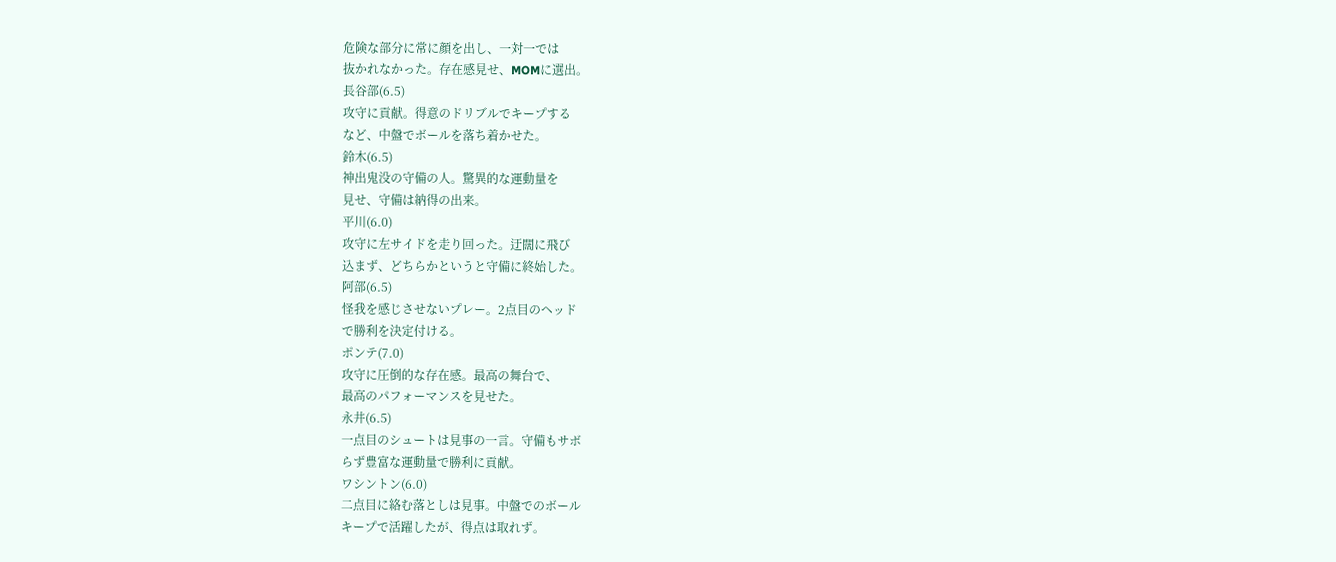危険な部分に常に顔を出し、一対一では
抜かれなかった。存在感見せ、MOMに選出。
長谷部(6.5)
攻守に貢献。得意のドリブルでキープする
など、中盤でボールを落ち着かせた。
鈴木(6.5)
神出鬼没の守備の人。驚異的な運動量を
見せ、守備は納得の出来。
平川(6.0)
攻守に左サイドを走り回った。迂闊に飛び
込まず、どちらかというと守備に終始した。
阿部(6.5)
怪我を感じさせないプレー。2点目のヘッド
で勝利を決定付ける。
ポンテ(7.0)
攻守に圧倒的な存在感。最高の舞台で、
最高のパフォーマンスを見せた。
永井(6.5)
一点目のシュートは見事の一言。守備もサボ
らず豊富な運動量で勝利に貢献。
ワシントン(6.0)
二点目に絡む落としは見事。中盤でのボール
キープで活躍したが、得点は取れず。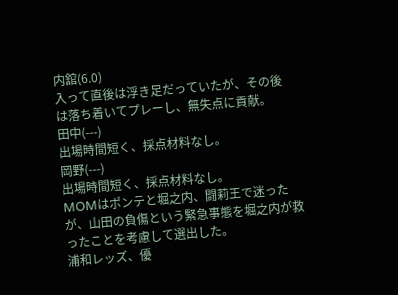内舘(6.0)
入って直後は浮き足だっていたが、その後
は落ち着いてプレーし、無失点に貢献。
田中(---)
出場時間短く、採点材料なし。
岡野(---)
出場時間短く、採点材料なし。
MOMはポンテと堀之内、闘莉王で迷ったが、山田の負傷という緊急事態を堀之内が救ったことを考慮して選出した。
浦和レッズ、優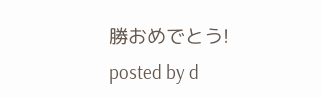勝おめでとう!
posted by d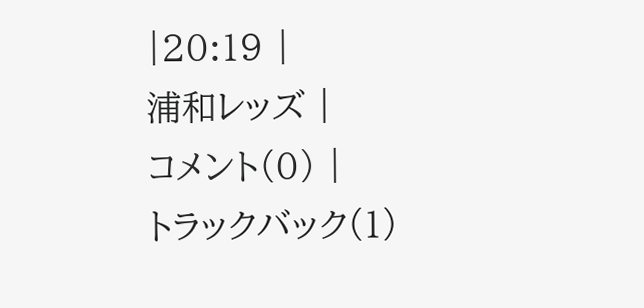|20:19 |
浦和レッズ |
コメント(0) |
トラックバック(1)